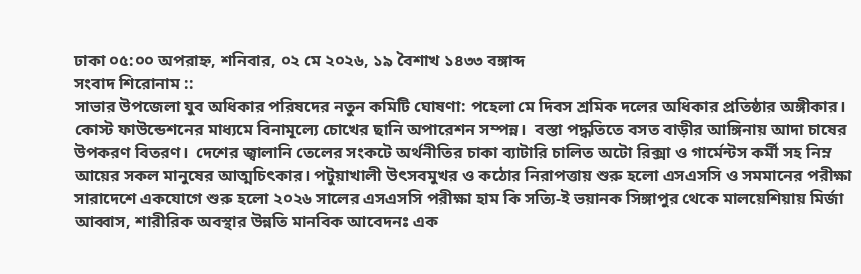ঢাকা ০৫:০০ অপরাহ্ন, শনিবার, ০২ মে ২০২৬, ১৯ বৈশাখ ১৪৩৩ বঙ্গাব্দ
সংবাদ শিরোনাম ::
সাভার উপজেলা যুব অধিকার পরিষদের নতুন কমিটি ঘোষণা: পহেলা মে দিবস শ্রমিক দলের অধিকার প্রতিষ্ঠার অঙ্গীকার। কোস্ট ফাউন্ডেশনের মাধ্যমে বিনামূল্যে চোখের ছানি অপারেশন সম্পন্ন।  বস্তা পদ্ধতিতে বসত বাড়ীর আঙ্গিনায় আদা চাষের উপকরণ বিতরণ।  দেশের জ্বালানি তেলের সংকটে অর্থনীতির চাকা ব্যাটারি চালিত অটো রিক্সা ও গার্মেন্টস কর্মী সহ নিম্ন আয়ের সকল মানুষের আত্মচিৎকার। পটুয়াখালী উৎসবমুখর ও কঠোর নিরাপত্তায় শুরু হলো এসএসসি ও সমমানের পরীক্ষা সারাদেশে একযোগে শুরু হলো ২০২৬ সালের এসএসসি পরীক্ষা হাম কি সত্যি-ই ভয়ানক সিঙ্গাপুর থেকে মালয়েশিয়ায় মির্জা আব্বাস, শারীরিক অবস্থার উন্নতি মানবিক আবেদনঃ এক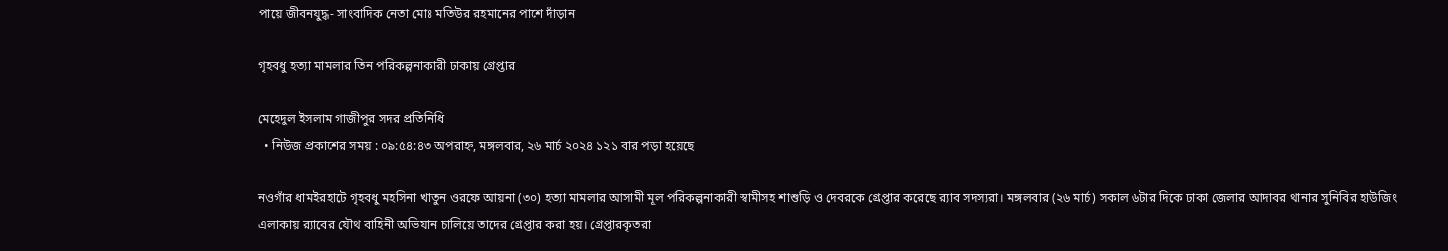পায়ে জীবনযুদ্ধ- সাংবাদিক নেতা মোঃ মতিউর রহমানের পাশে দাঁড়ান

গৃহবধু হত্যা মামলার তিন পরিকল্পনাকারী ঢাকায় গ্রেপ্তার

মেহেদুল ইসলাম গাজীপুর সদর প্রতিনিধি
  • নিউজ প্রকাশের সময় : ০৯:৫৪:৪৩ অপরাহ্ন, মঙ্গলবার, ২৬ মার্চ ২০২৪ ১২১ বার পড়া হয়েছে

নওগাঁর ধামইরহাটে গৃহবধু মহসিনা খাতুন ওরফে আয়না (৩০) হত্যা মামলার আসামী মূল পরিকল্পনাকারী স্বামীসহ শাশুড়ি ও দেবরকে গ্রেপ্তার করেছে র‌্যাব সদস্যরা। মঙ্গলবার (২৬ মার্চ) সকাল ৬টার দিকে ঢাকা জেলার আদাবর থানার সুনিবির হাউজিং এলাকায় র‌্যাবের যৌথ বাহিনী অভিযান চালিয়ে তাদের গ্রেপ্তার করা হয়। গ্রেপ্তারকৃতরা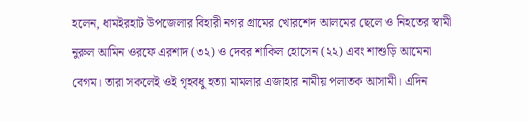হলেন, ধামইরহাট উপজেলার বিহারী নগর গ্রামের খোরশেদ আলমের ছেলে ও নিহতের স্বামী নুরুল আমিন ওরফে এরশাদ (৩২) ও দেবর শাকিল হোসেন (২২) এবং শাশুড়ি আমেনা বেগম। তারা সকলেই ওই গৃহবধু হত্যা মামলার এজাহার নামীয় পলাতক আসামী। এদিন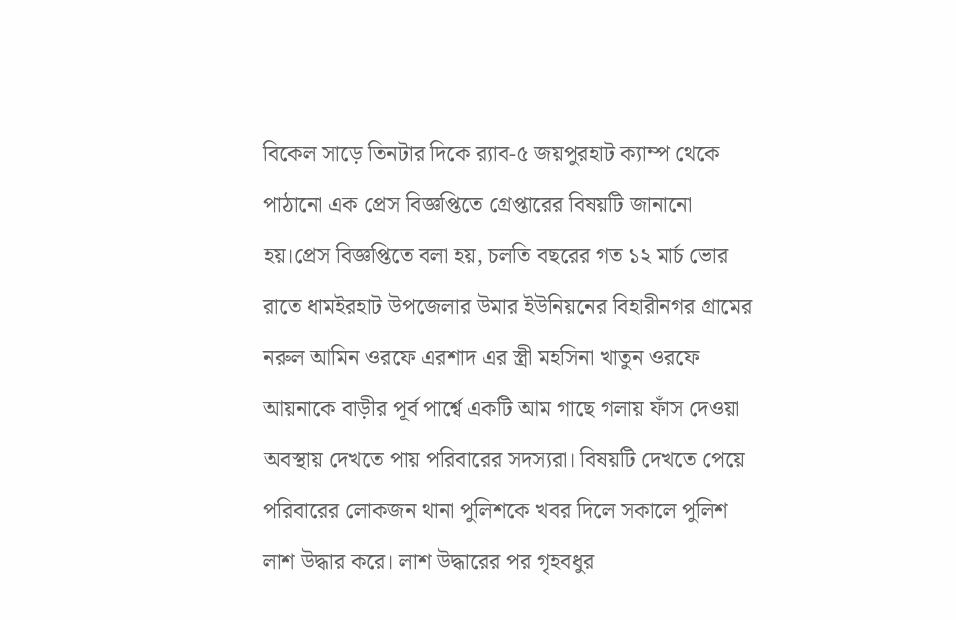বিকেল সাড়ে তিনটার দিকে র‌্যাব-৫ জয়পুরহাট ক্যাম্প থেকে পাঠানো এক প্রেস বিজ্ঞপ্তিতে গ্রেপ্তারের বিষয়টি জানানো হয়।প্রেস বিজ্ঞপ্তিতে বলা হয়, চলতি বছরের গত ১২ মার্চ ভোর রাতে ধামইরহাট উপজেলার উমার ইউনিয়নের বিহারীনগর গ্রামের নরুল আমিন ওরফে এরশাদ এর স্ত্রী মহসিনা খাতুন ওরফে আয়নাকে বাড়ীর পূর্ব পার্শ্বে একটি আম গাছে গলায় ফাঁস দেওয়া অবস্থায় দেখতে পায় পরিবারের সদস্যরা। বিষয়টি দেখতে পেয়ে পরিবারের লোকজন থানা পুলিশকে খবর দিলে সকালে পুলিশ লাশ উদ্ধার করে। লাশ উদ্ধারের পর গৃহবধুর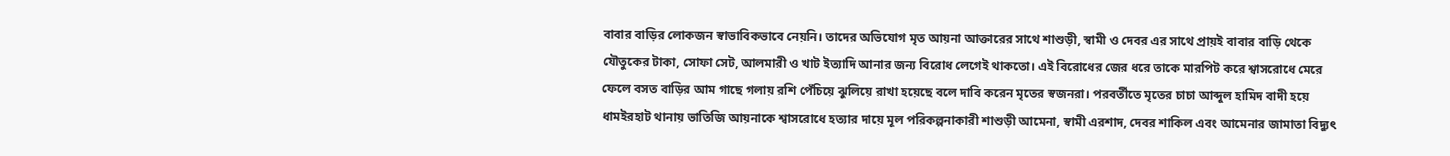বাবার বাড়ির লোকজন স্বাভাবিকভাবে নেয়নি। তাদের অভিযোগ মৃত আয়না আক্তারের সাথে শাশুড়ী, স্বামী ও দেবর এর সাথে প্রায়ই বাবার বাড়ি থেকে যৌতুকের টাকা, সোফা সেট, আলমারী ও খাট ইত্যাদি আনার জন্য বিরোধ লেগেই থাকতো। এই বিরোধের জের ধরে তাকে মারপিট করে শ্বাসরোধে মেরে ফেলে বসত বাড়ির আম গাছে গলায় রশি পেঁচিয়ে ঝুলিয়ে রাখা হয়েছে বলে দাবি করেন মৃতের স্বজনরা। পরবর্তীতে মৃতের চাচা আব্দুল হামিদ বাদী হয়ে ধামইরহাট থানায় ভাতিজি আয়নাকে শ্বাসরোধে হত্যার দায়ে মূল পরিকল্পনাকারী শাশুড়ী আমেনা, স্বামী এরশাদ, দেবর শাকিল এবং আমেনার জামাতা বিদ্যুৎ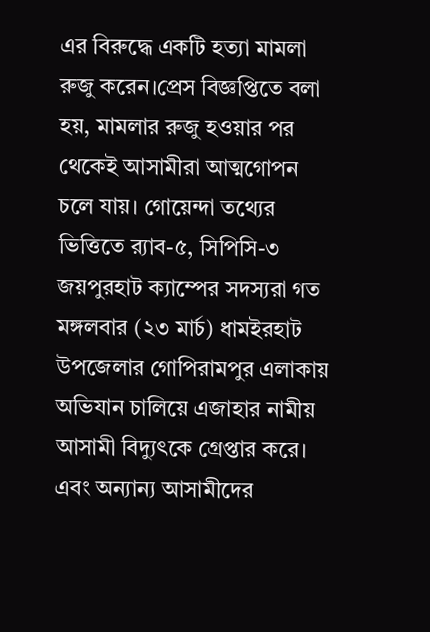এর বিরুদ্ধে একটি হত্যা মামলা রুজু করেন।প্রেস বিজ্ঞপ্তিতে বলা হয়, মামলার রুজু হওয়ার পর থেকেই আসামীরা আত্মগোপন চলে যায়। গোয়েন্দা তথ্যের ভিত্তিতে র‌্যাব-৫, সিপিসি-৩ জয়পুরহাট ক্যাম্পের সদস্যরা গত মঙ্গলবার (২৩ মার্চ) ধামইরহাট উপজেলার গোপিরামপুর এলাকায় অভিযান চালিয়ে এজাহার নামীয় আসামী বিদ্যুৎকে গ্রেপ্তার করে। এবং অন্যান্য আসামীদের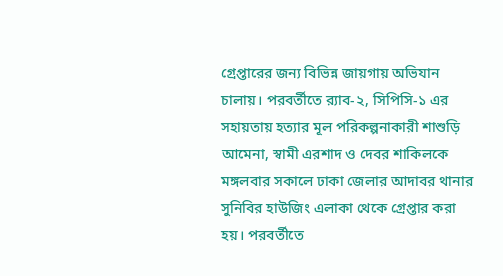গ্রেপ্তারের জন্য বিভিন্ন জায়গায় অভিযান চালায়। পরবর্তীতে র‌্যাব-২, সিপিসি-১ এর সহায়তায় হত্যার মূল পরিকল্পনাকারী শাশুড়ি আমেনা, স্বামী এরশাদ ও দেবর শাকিলকে মঙ্গলবার সকালে ঢাকা জেলার আদাবর থানার সুনিবির হাউজিং এলাকা থেকে গ্রেপ্তার করা হয়। পরবর্তীতে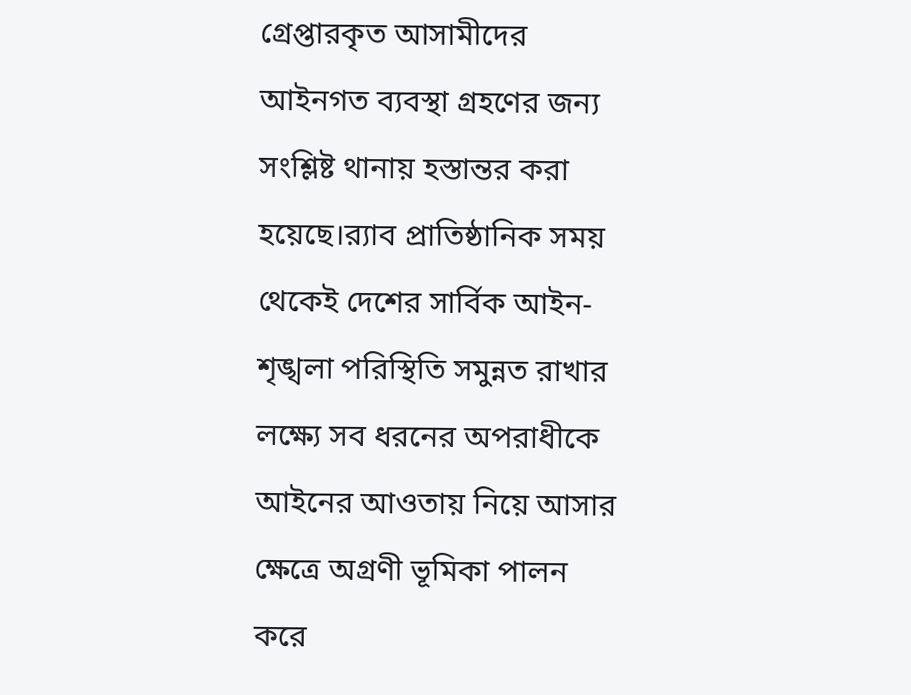গ্রেপ্তারকৃত আসামীদের আইনগত ব্যবস্থা গ্রহণের জন্য সংশ্লিষ্ট থানায় হস্তান্তর করা হয়েছে।র‌্যাব প্রাতিষ্ঠানিক সময় থেকেই দেশের সার্বিক আইন-শৃঙ্খলা পরিস্থিতি সমুন্নত রাখার লক্ষ্যে সব ধরনের অপরাধীকে আইনের আওতায় নিয়ে আসার ক্ষেত্রে অগ্রণী ভূমিকা পালন করে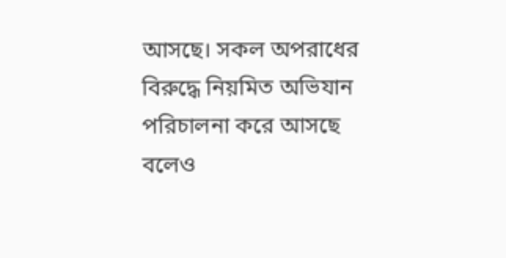আসছে। সকল অপরাধের বিরুদ্ধে নিয়মিত অভিযান পরিচালনা করে আসছে বলেও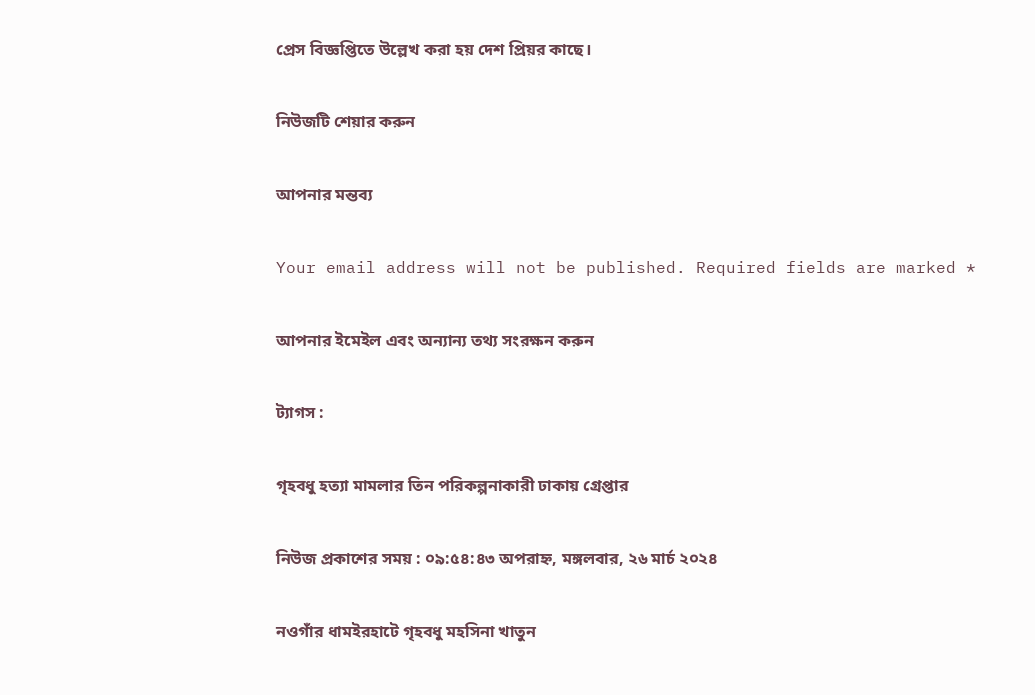প্রেস বিজ্ঞপ্তিতে উল্লেখ করা হয় দেশ প্রিয়র কাছে।

নিউজটি শেয়ার করুন

আপনার মন্তব্য

Your email address will not be published. Required fields are marked *

আপনার ইমেইল এবং অন্যান্য তথ্য সংরক্ষন করুন

ট্যাগস :

গৃহবধু হত্যা মামলার তিন পরিকল্পনাকারী ঢাকায় গ্রেপ্তার

নিউজ প্রকাশের সময় : ০৯:৫৪:৪৩ অপরাহ্ন, মঙ্গলবার, ২৬ মার্চ ২০২৪

নওগাঁর ধামইরহাটে গৃহবধু মহসিনা খাতুন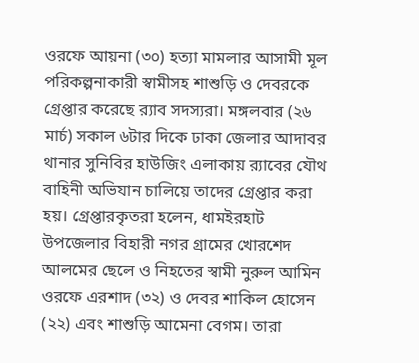ওরফে আয়না (৩০) হত্যা মামলার আসামী মূল পরিকল্পনাকারী স্বামীসহ শাশুড়ি ও দেবরকে গ্রেপ্তার করেছে র‌্যাব সদস্যরা। মঙ্গলবার (২৬ মার্চ) সকাল ৬টার দিকে ঢাকা জেলার আদাবর থানার সুনিবির হাউজিং এলাকায় র‌্যাবের যৌথ বাহিনী অভিযান চালিয়ে তাদের গ্রেপ্তার করা হয়। গ্রেপ্তারকৃতরা হলেন, ধামইরহাট উপজেলার বিহারী নগর গ্রামের খোরশেদ আলমের ছেলে ও নিহতের স্বামী নুরুল আমিন ওরফে এরশাদ (৩২) ও দেবর শাকিল হোসেন (২২) এবং শাশুড়ি আমেনা বেগম। তারা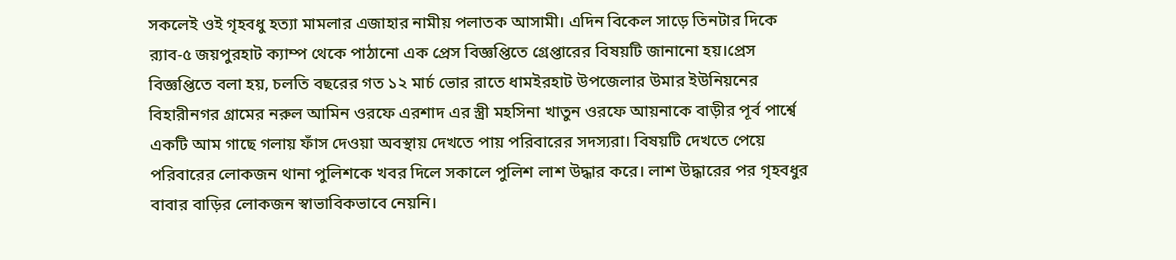সকলেই ওই গৃহবধু হত্যা মামলার এজাহার নামীয় পলাতক আসামী। এদিন বিকেল সাড়ে তিনটার দিকে র‌্যাব-৫ জয়পুরহাট ক্যাম্প থেকে পাঠানো এক প্রেস বিজ্ঞপ্তিতে গ্রেপ্তারের বিষয়টি জানানো হয়।প্রেস বিজ্ঞপ্তিতে বলা হয়, চলতি বছরের গত ১২ মার্চ ভোর রাতে ধামইরহাট উপজেলার উমার ইউনিয়নের বিহারীনগর গ্রামের নরুল আমিন ওরফে এরশাদ এর স্ত্রী মহসিনা খাতুন ওরফে আয়নাকে বাড়ীর পূর্ব পার্শ্বে একটি আম গাছে গলায় ফাঁস দেওয়া অবস্থায় দেখতে পায় পরিবারের সদস্যরা। বিষয়টি দেখতে পেয়ে পরিবারের লোকজন থানা পুলিশকে খবর দিলে সকালে পুলিশ লাশ উদ্ধার করে। লাশ উদ্ধারের পর গৃহবধুর বাবার বাড়ির লোকজন স্বাভাবিকভাবে নেয়নি।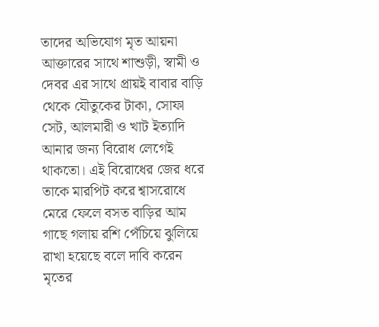তাদের অভিযোগ মৃত আয়না আক্তারের সাথে শাশুড়ী, স্বামী ও দেবর এর সাথে প্রায়ই বাবার বাড়ি থেকে যৌতুকের টাকা, সোফা সেট, আলমারী ও খাট ইত্যাদি আনার জন্য বিরোধ লেগেই থাকতো। এই বিরোধের জের ধরে তাকে মারপিট করে শ্বাসরোধে মেরে ফেলে বসত বাড়ির আম গাছে গলায় রশি পেঁচিয়ে ঝুলিয়ে রাখা হয়েছে বলে দাবি করেন মৃতের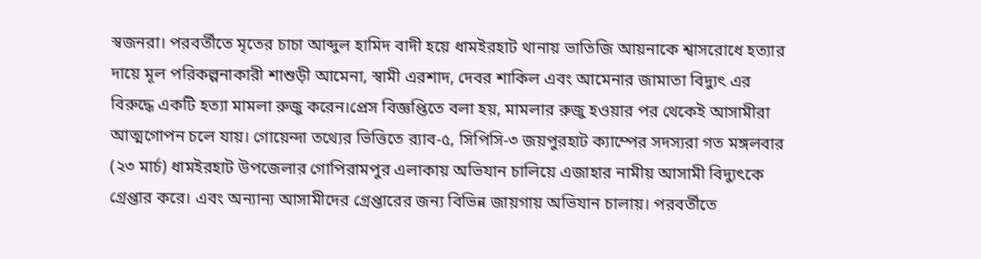স্বজনরা। পরবর্তীতে মৃতের চাচা আব্দুল হামিদ বাদী হয়ে ধামইরহাট থানায় ভাতিজি আয়নাকে শ্বাসরোধে হত্যার দায়ে মূল পরিকল্পনাকারী শাশুড়ী আমেনা, স্বামী এরশাদ, দেবর শাকিল এবং আমেনার জামাতা বিদ্যুৎ এর বিরুদ্ধে একটি হত্যা মামলা রুজু করেন।প্রেস বিজ্ঞপ্তিতে বলা হয়, মামলার রুজু হওয়ার পর থেকেই আসামীরা আত্মগোপন চলে যায়। গোয়েন্দা তথ্যের ভিত্তিতে র‌্যাব-৫, সিপিসি-৩ জয়পুরহাট ক্যাম্পের সদস্যরা গত মঙ্গলবার (২৩ মার্চ) ধামইরহাট উপজেলার গোপিরামপুর এলাকায় অভিযান চালিয়ে এজাহার নামীয় আসামী বিদ্যুৎকে গ্রেপ্তার করে। এবং অন্যান্য আসামীদের গ্রেপ্তারের জন্য বিভিন্ন জায়গায় অভিযান চালায়। পরবর্তীতে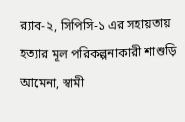র‌্যাব-২, সিপিসি-১ এর সহায়তায় হত্যার মূল পরিকল্পনাকারী শাশুড়ি আমেনা, স্বামী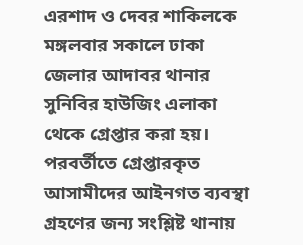এরশাদ ও দেবর শাকিলকে মঙ্গলবার সকালে ঢাকা জেলার আদাবর থানার সুনিবির হাউজিং এলাকা থেকে গ্রেপ্তার করা হয়। পরবর্তীতে গ্রেপ্তারকৃত আসামীদের আইনগত ব্যবস্থা গ্রহণের জন্য সংশ্লিষ্ট থানায়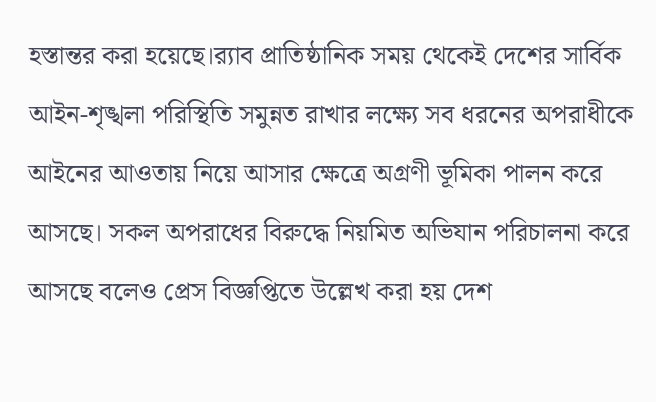হস্তান্তর করা হয়েছে।র‌্যাব প্রাতিষ্ঠানিক সময় থেকেই দেশের সার্বিক আইন-শৃঙ্খলা পরিস্থিতি সমুন্নত রাখার লক্ষ্যে সব ধরনের অপরাধীকে আইনের আওতায় নিয়ে আসার ক্ষেত্রে অগ্রণী ভূমিকা পালন করে আসছে। সকল অপরাধের বিরুদ্ধে নিয়মিত অভিযান পরিচালনা করে আসছে বলেও প্রেস বিজ্ঞপ্তিতে উল্লেখ করা হয় দেশ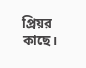প্রিয়র কাছে।